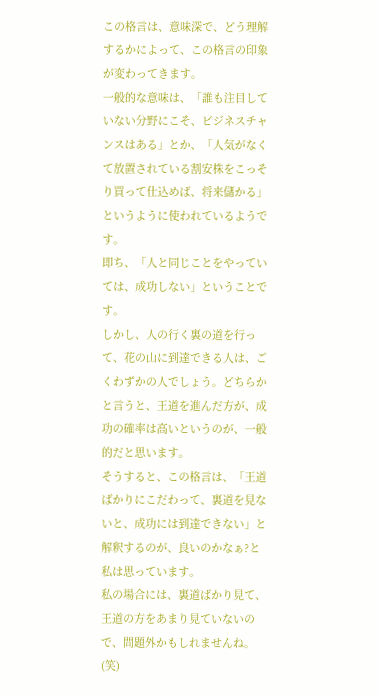この格言は、意味深で、どう理解するかによって、この格言の印象が変わってきます。
一般的な意味は、「誰も注目していない分野にこそ、ビジネスチャンスはある」とか、「人気がなくて放置されている割安株をこっそり買って仕込めば、将来儲かる」というように使われているようです。
即ち、「人と同じことをやっていては、成功しない」ということです。
しかし、人の行く裏の道を行って、花の山に到達できる人は、ごくわずかの人でしょう。どちらかと言うと、王道を進んだ方が、成功の確率は高いというのが、一般的だと思います。
そうすると、この格言は、「王道ばかりにこだわって、裏道を見ないと、成功には到達できない」と解釈するのが、良いのかなぁ?と私は思っています。
私の場合には、裏道ばかり見て、王道の方をあまり見ていないので、問題外かもしれませんね。(笑)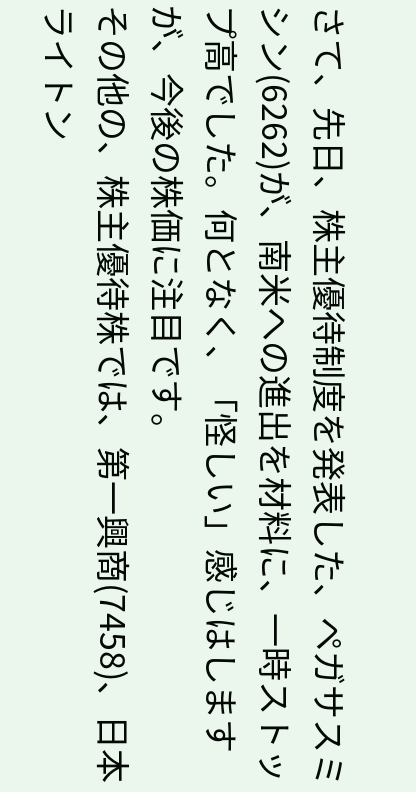さて、先日、株主優待制度を発表した、ペガサスミシン(6262)が、南米への進出を材料に、一時ストップ高でした。何となく、「怪しい」感じはしますが、今後の株価に注目です。
その他の、株主優待株では、第一興商(7458)、日本ライトン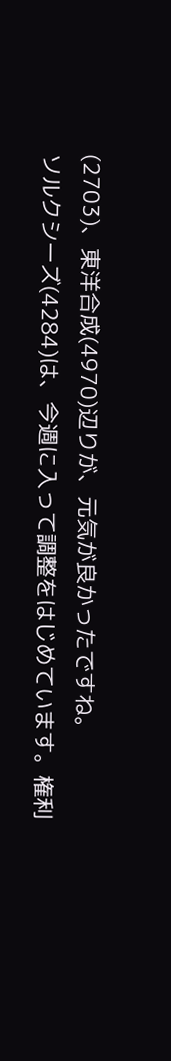(2703)、東洋合成(4970)辺りが、元気が良かったですね。
ソルクシーズ(4284)は、今週に入って調整をはじめています。権利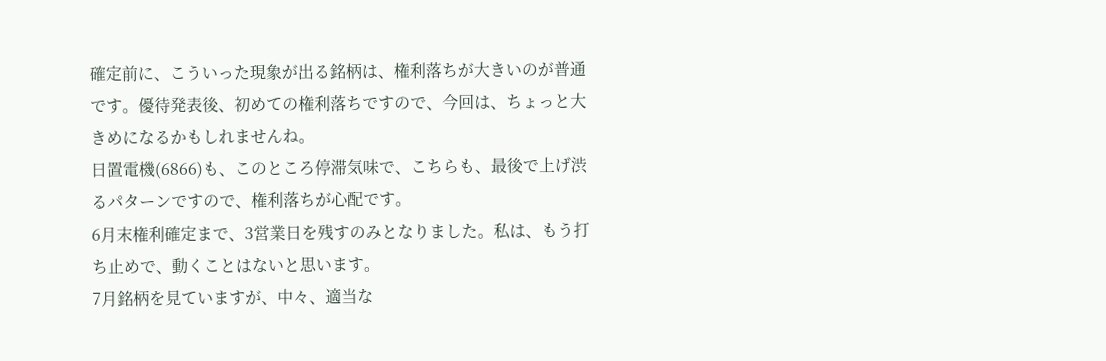確定前に、こういった現象が出る銘柄は、権利落ちが大きいのが普通です。優待発表後、初めての権利落ちですので、今回は、ちょっと大きめになるかもしれませんね。
日置電機(6866)も、このところ停滞気味で、こちらも、最後で上げ渋るパターンですので、権利落ちが心配です。
6月末権利確定まで、3営業日を残すのみとなりました。私は、もう打ち止めで、動くことはないと思います。
7月銘柄を見ていますが、中々、適当な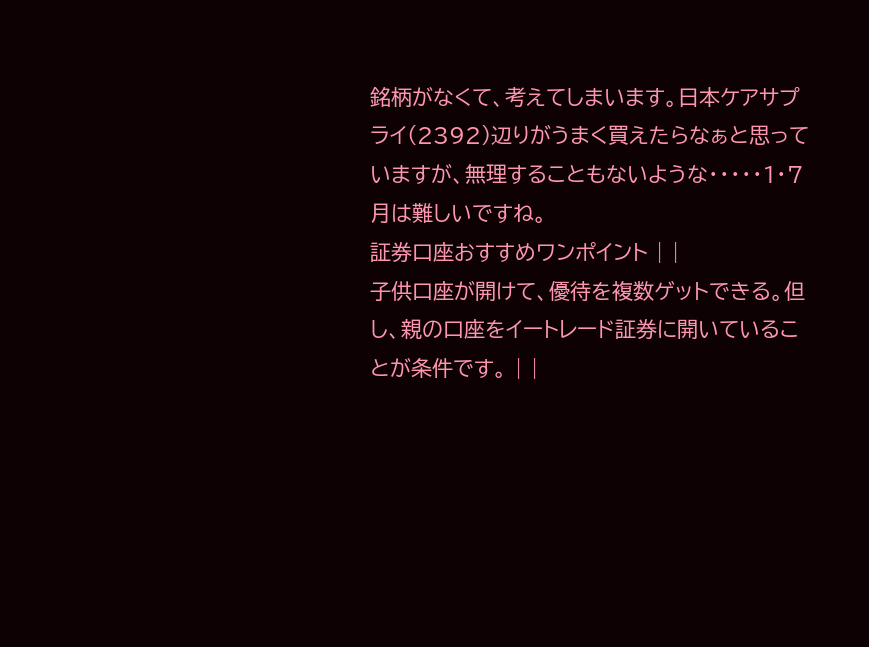銘柄がなくて、考えてしまいます。日本ケアサプライ(2392)辺りがうまく買えたらなぁと思っていますが、無理することもないような・・・・・1・7月は難しいですね。
証券口座おすすめワンポイント | |
子供口座が開けて、優待を複数ゲットできる。但し、親の口座をイートレード証券に開いていることが条件です。 | |